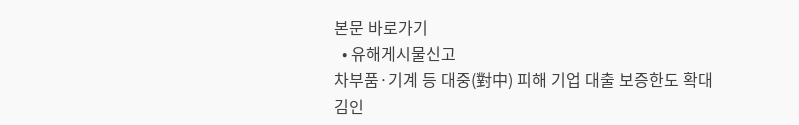본문 바로가기
  • 유해게시물신고
차부품·기계 등 대중(對中) 피해 기업 대출 보증한도 확대
김인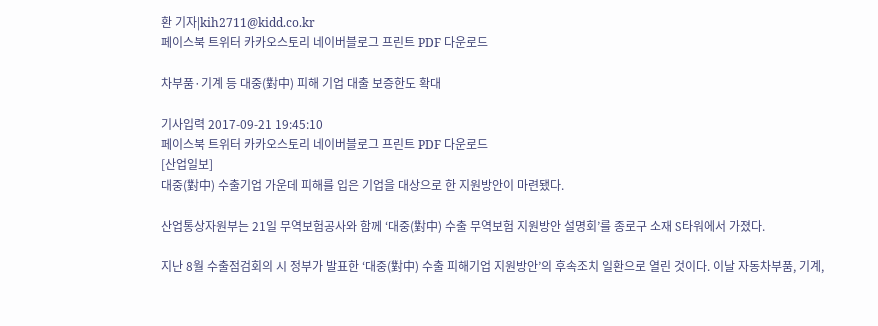환 기자|kih2711@kidd.co.kr
페이스북 트위터 카카오스토리 네이버블로그 프린트 PDF 다운로드

차부품·기계 등 대중(對中) 피해 기업 대출 보증한도 확대

기사입력 2017-09-21 19:45:10
페이스북 트위터 카카오스토리 네이버블로그 프린트 PDF 다운로드
[산업일보]
대중(對中) 수출기업 가운데 피해를 입은 기업을 대상으로 한 지원방안이 마련됐다.

산업통상자원부는 21일 무역보험공사와 함께 ‘대중(對中) 수출 무역보험 지원방안 설명회’를 종로구 소재 S타워에서 가졌다.

지난 8월 수출점검회의 시 정부가 발표한 ‘대중(對中) 수출 피해기업 지원방안’의 후속조치 일환으로 열린 것이다. 이날 자동차부품, 기계,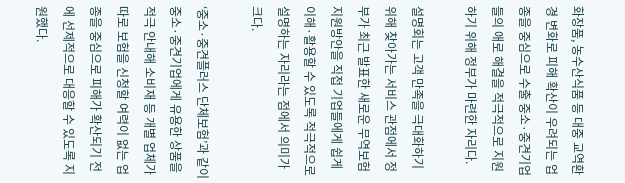화장품, 농수산식품 등 대중 교역환경 변화로 피해 확산이 우려되는 업종을 중심으로 수출 중소·중견기업들의 애로 해결을 적극적으로 지원하기 위해 정부가 마련한 자리다.

설명회는 고객 만족을 극대화하기 위해 찾아가는 서비스 관점에서 정부가 최근 발표한 새로운 무역보험 지원방안을 직접 기업들에게 쉽게 이해·활용할 수 있도록 적극적으로 설명하는 자리라는 점에서 의미가 크다.

‘중소·중견플러스 단체보험’과 같이 중소·중견기업에게 유용한 상품을 적극 안내해 소비재 등 개별 업체가 따로 보험을 신청할 여력이 없는 업종을 중심으로 피해가 확산되기 전에 선제적으로 대응할 수 있도록 지원했다.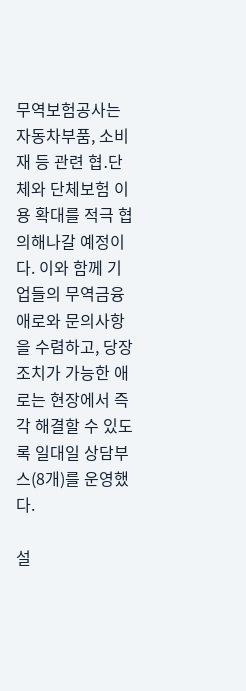무역보험공사는 자동차부품, 소비재 등 관련 협․단체와 단체보험 이용 확대를 적극 협의해나갈 예정이다. 이와 함께 기업들의 무역금융 애로와 문의사항을 수렴하고, 당장 조치가 가능한 애로는 현장에서 즉각 해결할 수 있도록 일대일 상담부스(8개)를 운영했다.

설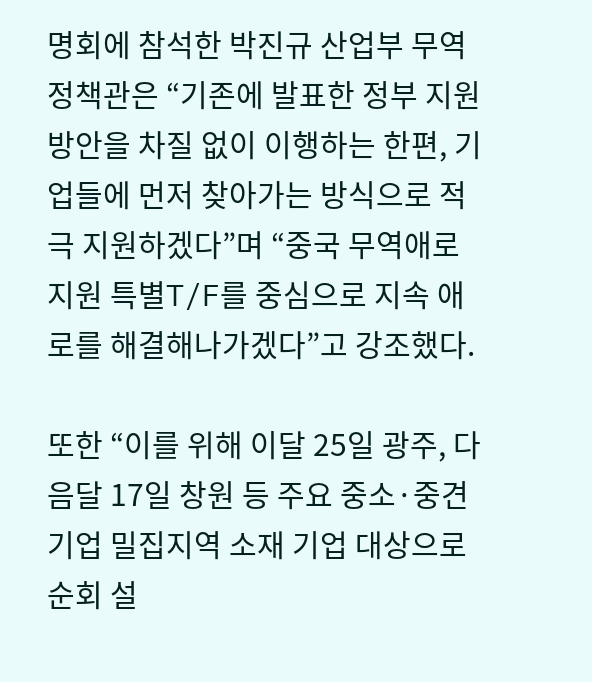명회에 참석한 박진규 산업부 무역정책관은 “기존에 발표한 정부 지원방안을 차질 없이 이행하는 한편, 기업들에 먼저 찾아가는 방식으로 적극 지원하겠다”며 “중국 무역애로지원 특별T/F를 중심으로 지속 애로를 해결해나가겠다”고 강조했다.

또한 “이를 위해 이달 25일 광주, 다음달 17일 창원 등 주요 중소·중견기업 밀집지역 소재 기업 대상으로 순회 설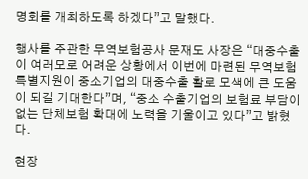명회를 개최하도록 하겠다”고 말했다.

행사를 주관한 무역보험공사 문재도 사장은 “대중수출이 여러모로 어려운 상황에서 이번에 마련된 무역보험 특별지원이 중소기업의 대중수출 활로 모색에 큰 도움이 되길 기대한다”며, “중소 수출기업의 보험료 부담이 없는 단체보험 확대에 노력을 기울이고 있다”고 밝혔다.

현장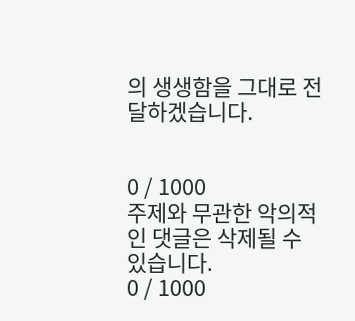의 생생함을 그대로 전달하겠습니다.


0 / 1000
주제와 무관한 악의적인 댓글은 삭제될 수 있습니다.
0 / 1000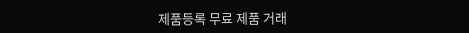제품등록 무료 제품 거래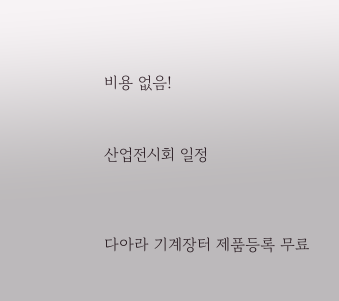비용 없음!



산업전시회 일정




다아라 기계장터 제품등록 무료